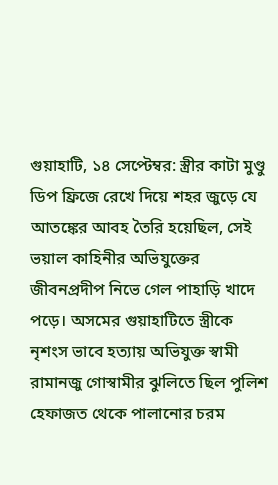গুয়াহাটি, ১৪ সেপ্টেম্বর: স্ত্রীর কাটা মুণ্ডু ডিপ ফ্রিজে রেখে দিয়ে শহর জুড়ে যে আতঙ্কের আবহ তৈরি হয়েছিল, সেই ভয়াল কাহিনীর অভিযুক্তের জীবনপ্রদীপ নিভে গেল পাহাড়ি খাদে পড়ে। অসমের গুয়াহাটিতে স্ত্রীকে নৃশংস ভাবে হত্যায় অভিযুক্ত স্বামী রামানজু গোস্বামীর ঝুলিতে ছিল পুলিশ হেফাজত থেকে পালানোর চরম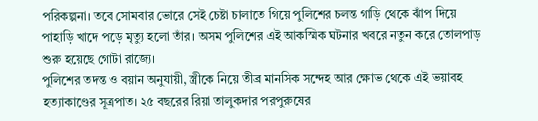পরিকল্পনা। তবে সোমবার ভোরে সেই চেষ্টা চালাতে গিয়ে পুলিশের চলন্ত গাড়ি থেকে ঝাঁপ দিয়ে পাহাড়ি খাদে পড়ে মৃত্যু হলো তাঁর। অসম পুলিশের এই আকস্মিক ঘটনার খবরে নতুন করে তোলপাড় শুরু হয়েছে গোটা রাজ্যে।
পুলিশের তদন্ত ও বয়ান অনুযায়ী, স্ত্রীকে নিয়ে তীব্র মানসিক সন্দেহ আর ক্ষোভ থেকে এই ভয়াবহ হত্যাকাণ্ডের সূত্রপাত। ২৫ বছরের রিয়া তালুকদার পরপুরুষের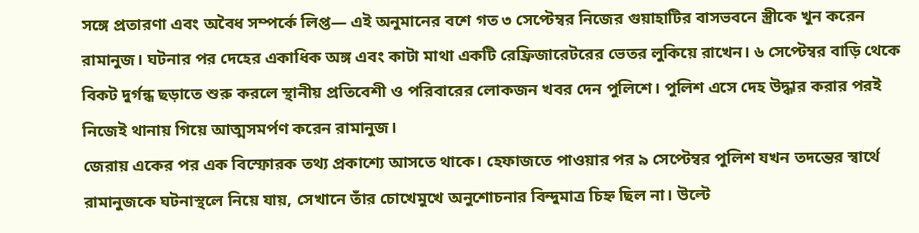সঙ্গে প্রতারণা এবং অবৈধ সম্পর্কে লিপ্ত— এই অনুমানের বশে গত ৩ সেপ্টেম্বর নিজের গুয়াহাটির বাসভবনে স্ত্রীকে খুন করেন রামানুজ। ঘটনার পর দেহের একাধিক অঙ্গ এবং কাটা মাথা একটি রেফ্রিজারেটরের ভেতর লুকিয়ে রাখেন। ৬ সেপ্টেম্বর বাড়ি থেকে বিকট দুর্গন্ধ ছড়াতে শুরু করলে স্থানীয় প্রতিবেশী ও পরিবারের লোকজন খবর দেন পুলিশে। পুলিশ এসে দেহ উদ্ধার করার পরই নিজেই থানায় গিয়ে আত্মসমর্পণ করেন রামানুজ।
জেরায় একের পর এক বিস্ফোরক তথ্য প্রকাশ্যে আসতে থাকে। হেফাজতে পাওয়ার পর ৯ সেপ্টেম্বর পুলিশ যখন তদন্তের স্বার্থে রামানুজকে ঘটনাস্থলে নিয়ে যায়, সেখানে তাঁর চোখেমুখে অনুশোচনার বিন্দুমাত্র চিহ্ন ছিল না। উল্টে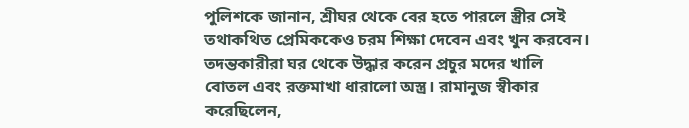পুলিশকে জানান, শ্রীঘর থেকে বের হতে পারলে স্ত্রীর সেই তথাকথিত প্রেমিককেও চরম শিক্ষা দেবেন এবং খুন করবেন। তদন্তকারীরা ঘর থেকে উদ্ধার করেন প্রচুর মদের খালি বোতল এবং রক্তমাখা ধারালো অস্ত্র। রামানুজ স্বীকার করেছিলেন,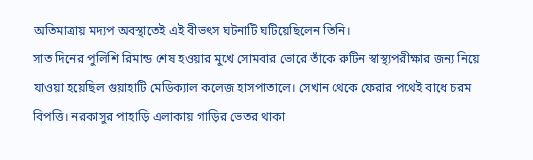অতিমাত্রায় মদ্যপ অবস্থাতেই এই বীভৎস ঘটনাটি ঘটিয়েছিলেন তিনি।
সাত দিনের পুলিশি রিমান্ড শেষ হওয়ার মুখে সোমবার ভোরে তাঁকে রুটিন স্বাস্থ্যপরীক্ষার জন্য নিয়ে যাওয়া হয়েছিল গুয়াহাটি মেডিক্যাল কলেজ হাসপাতালে। সেখান থেকে ফেরার পথেই বাধে চরম বিপত্তি। নরকাসুর পাহাড়ি এলাকায় গাড়ির ভেতর থাকা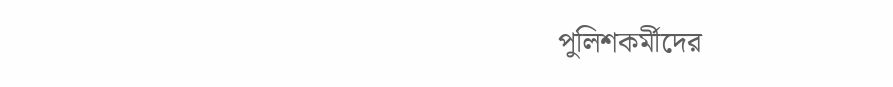পুলিশকর্মীদের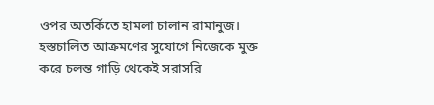ওপর অতর্কিতে হামলা চালান রামানুজ। হস্তচালিত আক্রমণের সুযোগে নিজেকে মুক্ত করে চলন্ত গাড়ি থেকেই সরাসরি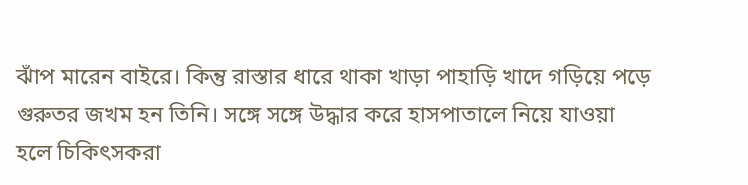ঝাঁপ মারেন বাইরে। কিন্তু রাস্তার ধারে থাকা খাড়া পাহাড়ি খাদে গড়িয়ে পড়ে গুরুতর জখম হন তিনি। সঙ্গে সঙ্গে উদ্ধার করে হাসপাতালে নিয়ে যাওয়া হলে চিকিৎসকরা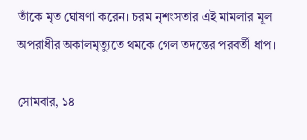তাঁকে মৃত ঘোষণা করেন। চরম নৃশংসতার এই মামলার মূল অপরাধীর অকালমৃত্যুতে থমকে গেল তদন্তের পরবর্তী ধাপ।

সোমবার, ১৪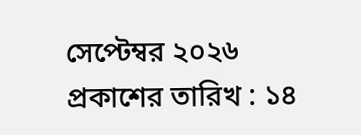সেপ্টেম্বর ২০২৬
প্রকাশের তারিখ : ১৪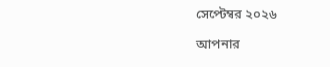সেপ্টেম্বর ২০২৬

আপনার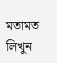মতামত লিখুন